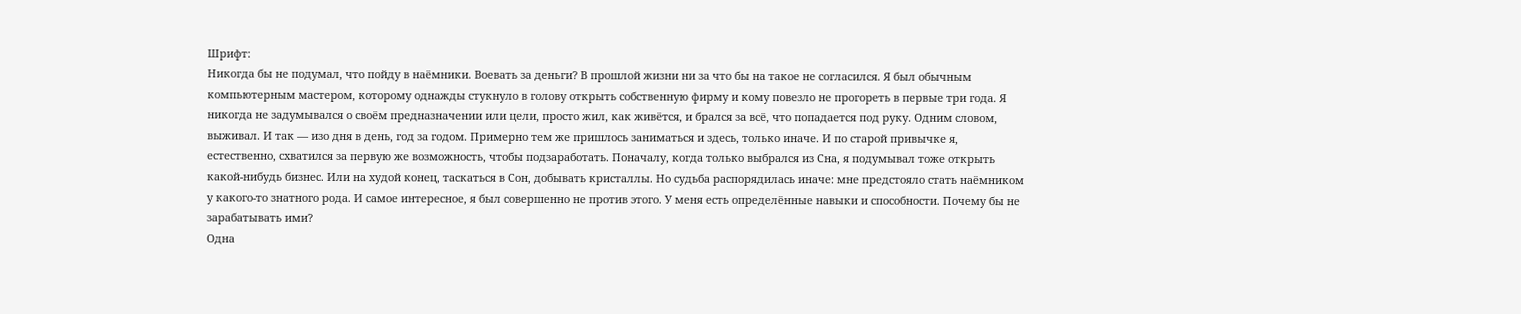Шрифт:
Никогда бы не подумал, что пойду в наёмники. Воевать за деньги? В прошлой жизни ни за что бы на такое не согласился. Я был обычным компьютерным мастером, которому однажды стукнуло в голову открыть собственную фирму и кому повезло не прогореть в первые три года. Я никогда не задумывался о своём предназначении или цели, просто жил, как живётся, и брался за всё, что попадается под руку. Одним словом, выживал. И так — изо дня в день, год за годом. Примерно тем же пришлось заниматься и здесь, только иначе. И по старой привычке я, естественно, схватился за первую же возможность, чтобы подзаработать. Поначалу, когда только выбрался из Сна, я подумывал тоже открыть какой-нибудь бизнес. Или на худой конец, таскаться в Сон, добывать кристаллы. Но судьба распорядилась иначе: мне предстояло стать наёмником у какого-то знатного рода. И самое интересное, я был совершенно не против этого. У меня есть определённые навыки и способности. Почему бы не зарабатывать ими?
Одна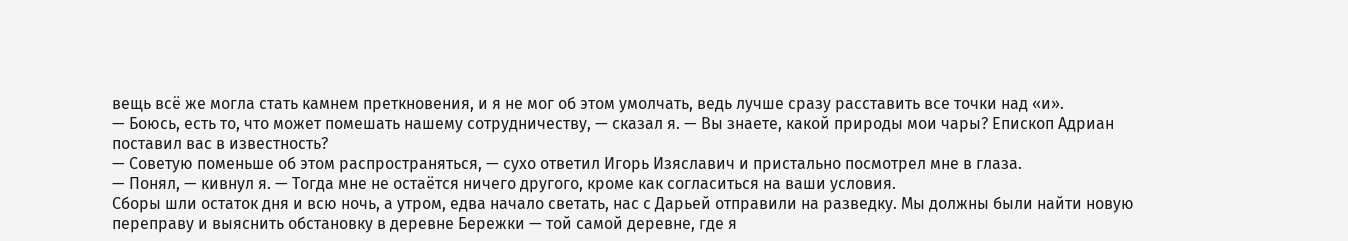вещь всё же могла стать камнем преткновения, и я не мог об этом умолчать, ведь лучше сразу расставить все точки над «и».
— Боюсь, есть то, что может помешать нашему сотрудничеству, — сказал я. — Вы знаете, какой природы мои чары? Епископ Адриан поставил вас в известность?
— Советую поменьше об этом распространяться, — сухо ответил Игорь Изяславич и пристально посмотрел мне в глаза.
— Понял, — кивнул я. — Тогда мне не остаётся ничего другого, кроме как согласиться на ваши условия.
Сборы шли остаток дня и всю ночь, а утром, едва начало светать, нас с Дарьей отправили на разведку. Мы должны были найти новую переправу и выяснить обстановку в деревне Бережки — той самой деревне, где я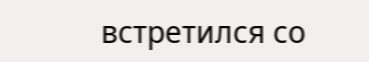встретился со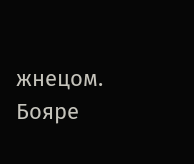жнецом.
Бояре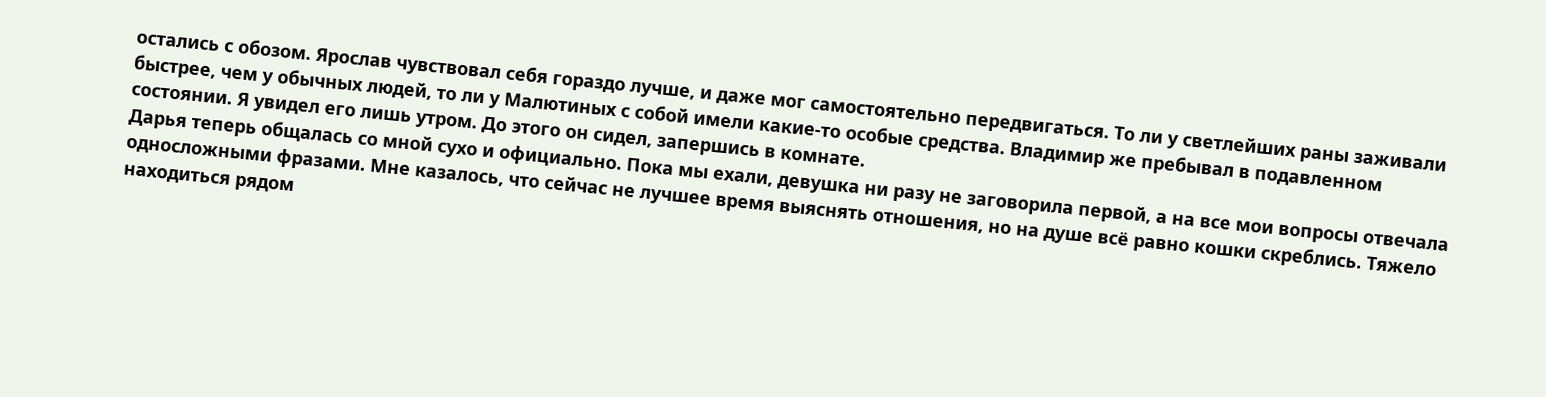остались с обозом. Ярослав чувствовал себя гораздо лучше, и даже мог самостоятельно передвигаться. То ли у светлейших раны заживали быстрее, чем у обычных людей, то ли у Малютиных с собой имели какие-то особые средства. Владимир же пребывал в подавленном состоянии. Я увидел его лишь утром. До этого он сидел, запершись в комнате.
Дарья теперь общалась со мной сухо и официально. Пока мы ехали, девушка ни разу не заговорила первой, а на все мои вопросы отвечала односложными фразами. Мне казалось, что сейчас не лучшее время выяснять отношения, но на душе всё равно кошки скреблись. Тяжело находиться рядом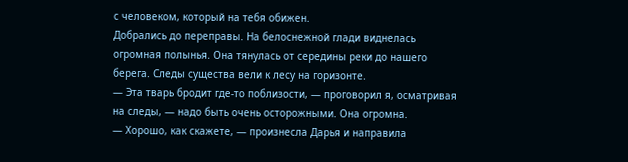с человеком, который на тебя обижен.
Добрались до переправы. На белоснежной глади виднелась огромная полынья. Она тянулась от середины реки до нашего берега. Следы существа вели к лесу на горизонте.
— Эта тварь бродит где-то поблизости, — проговорил я, осматривая на следы, — надо быть очень осторожными. Она огромна.
— Хорошо, как скажете, — произнесла Дарья и направила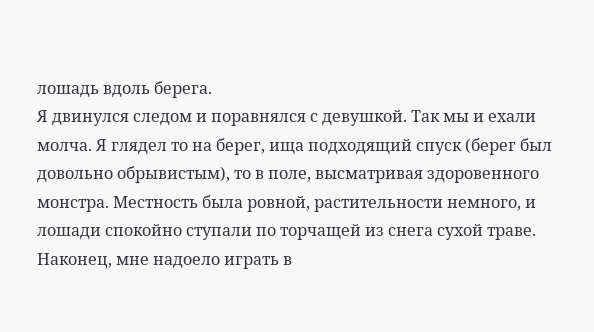лошадь вдоль берега.
Я двинулся следом и поравнялся с девушкой. Так мы и ехали молча. Я глядел то на берег, ища подходящий спуск (берег был довольно обрывистым), то в поле, высматривая здоровенного монстра. Местность была ровной, растительности немного, и лошади спокойно ступали по торчащей из снега сухой траве.
Наконец, мне надоело играть в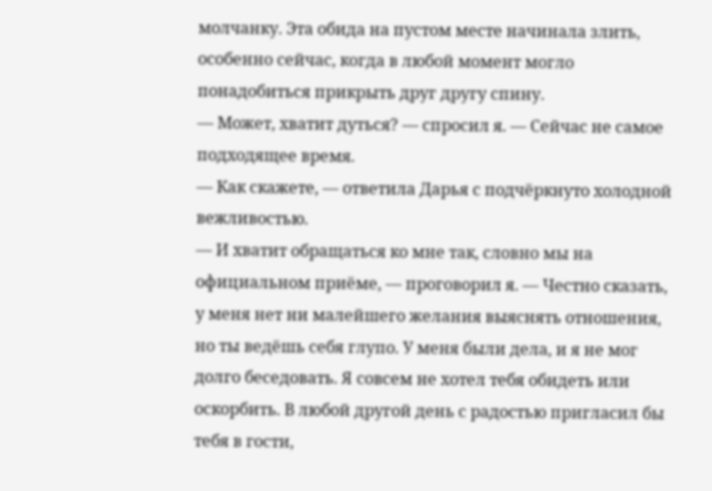молчанку. Эта обида на пустом месте начинала злить, особенно сейчас, когда в любой момент могло понадобиться прикрыть друг другу спину.
— Может, хватит дуться? — спросил я. — Сейчас не самое подходящее время.
— Как скажете, — ответила Дарья с подчёркнуто холодной вежливостью.
— И хватит обращаться ко мне так, словно мы на официальном приёме, — проговорил я. — Честно сказать, у меня нет ни малейшего желания выяснять отношения, но ты ведёшь себя глупо. У меня были дела, и я не мог долго беседовать. Я совсем не хотел тебя обидеть или оскорбить. В любой другой день с радостью пригласил бы тебя в гости,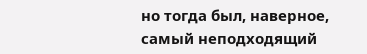но тогда был, наверное, самый неподходящий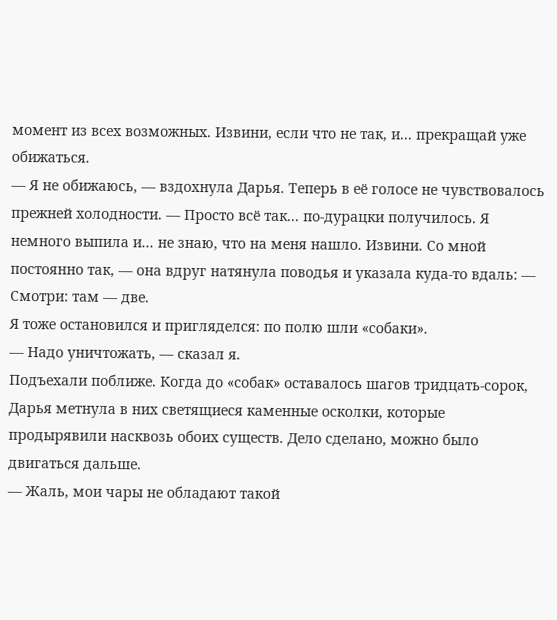момент из всех возможных. Извини, если что не так, и... прекращай уже обижаться.
— Я не обижаюсь, — вздохнула Дарья. Теперь в её голосе не чувствовалось прежней холодности. — Просто всё так... по-дурацки получилось. Я немного выпила и... не знаю, что на меня нашло. Извини. Со мной постоянно так, — она вдруг натянула поводья и указала куда-то вдаль: — Смотри: там — две.
Я тоже остановился и пригляделся: по полю шли «собаки».
— Надо уничтожать, — сказал я.
Подъехали поближе. Когда до «собак» оставалось шагов тридцать-сорок, Дарья метнула в них светящиеся каменные осколки, которые продырявили насквозь обоих существ. Дело сделано, можно было двигаться дальше.
— Жаль, мои чары не обладают такой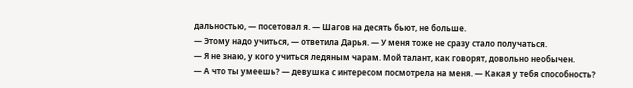дальностью, — посетовал я. — Шагов на десять бьют, не больше.
— Этому надо учиться, — ответила Дарья. — У меня тоже не сразу стало получаться.
— Я не знаю, у кого учиться ледяным чарам. Мой талант, как говорят, довольно необычен.
— А что ты умеешь? — девушка с интересом посмотрела на меня. — Какая у тебя способность?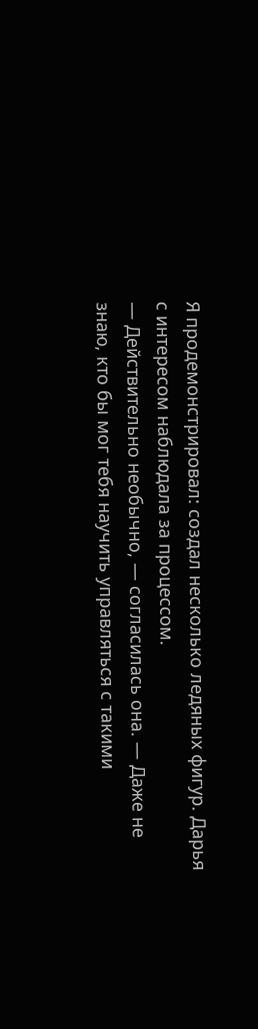Я продемонстрировал: создал несколько ледяных фигур. Дарья с интересом наблюдала за процессом.
— Действительно необычно, — согласилась она. — Даже не знаю, кто бы мог тебя научить управляться с такими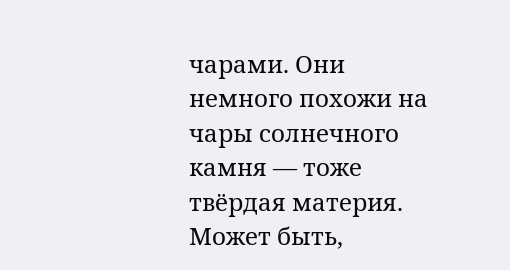чарами. Они немного похожи на чары солнечного камня — тоже твёрдая материя. Может быть,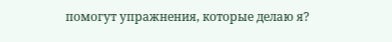помогут упражнения, которые делаю я?